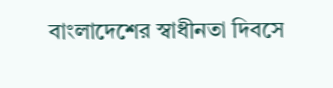বাংলাদেশের স্বাধীনতা দিবসে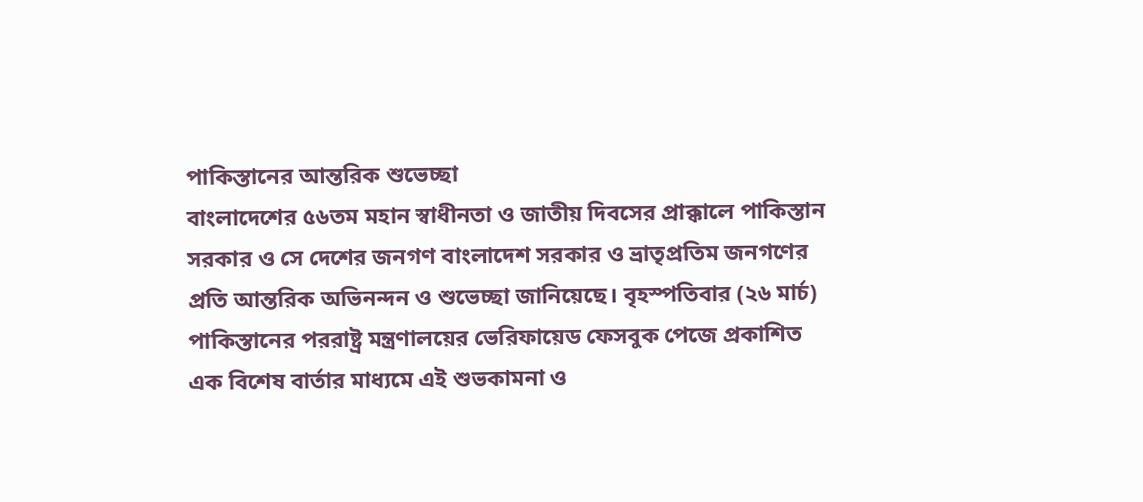পাকিস্তানের আন্তরিক শুভেচ্ছা
বাংলাদেশের ৫৬তম মহান স্বাধীনতা ও জাতীয় দিবসের প্রাক্কালে পাকিস্তান সরকার ও সে দেশের জনগণ বাংলাদেশ সরকার ও ভ্রাতৃপ্রতিম জনগণের প্রতি আন্তরিক অভিনন্দন ও শুভেচ্ছা জানিয়েছে। বৃহস্পতিবার (২৬ মার্চ) পাকিস্তানের পররাষ্ট্র মন্ত্রণালয়ের ভেরিফায়েড ফেসবুক পেজে প্রকাশিত এক বিশেষ বার্তার মাধ্যমে এই শুভকামনা ও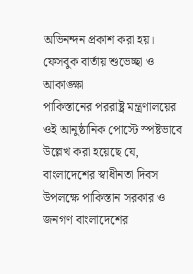অভিনন্দন প্রকাশ করা হয়।
ফেসবুক বার্তায় শুভেচ্ছা ও আকাঙ্ক্ষা
পাকিস্তানের পররাষ্ট্র মন্ত্রণালয়ের ওই আনুষ্ঠানিক পোস্টে স্পষ্টভাবে উল্লেখ করা হয়েছে যে, বাংলাদেশের স্বাধীনতা দিবস উপলক্ষে পাকিস্তান সরকার ও জনগণ বাংলাদেশের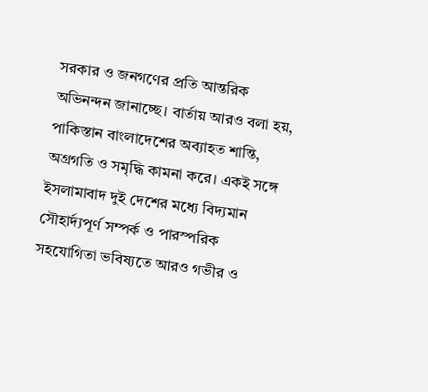সরকার ও জনগণের প্রতি আন্তরিক অভিনন্দন জানাচ্ছে। বার্তায় আরও বলা হয়, পাকিস্তান বাংলাদেশের অব্যাহত শান্তি, অগ্রগতি ও সমৃদ্ধি কামনা করে। একই সঙ্গে ইসলামাবাদ দুই দেশের মধ্যে বিদ্যমান সৌহার্দ্যপূর্ণ সম্পর্ক ও পারস্পরিক সহযোগিতা ভবিষ্যতে আরও গভীর ও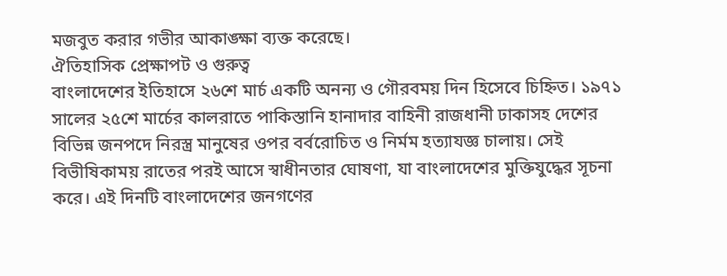মজবুত করার গভীর আকাঙ্ক্ষা ব্যক্ত করেছে।
ঐতিহাসিক প্রেক্ষাপট ও গুরুত্ব
বাংলাদেশের ইতিহাসে ২৬শে মার্চ একটি অনন্য ও গৌরবময় দিন হিসেবে চিহ্নিত। ১৯৭১ সালের ২৫শে মার্চের কালরাতে পাকিস্তানি হানাদার বাহিনী রাজধানী ঢাকাসহ দেশের বিভিন্ন জনপদে নিরস্ত্র মানুষের ওপর বর্বরোচিত ও নির্মম হত্যাযজ্ঞ চালায়। সেই বিভীষিকাময় রাতের পরই আসে স্বাধীনতার ঘোষণা, যা বাংলাদেশের মুক্তিযুদ্ধের সূচনা করে। এই দিনটি বাংলাদেশের জনগণের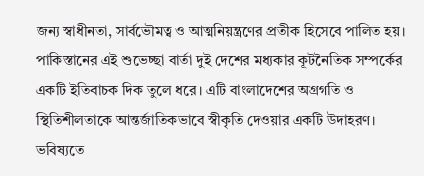জন্য স্বাধীনতা, সার্বভৌমত্ব ও আত্মনিয়ন্ত্রণের প্রতীক হিসেবে পালিত হয়।
পাকিস্তানের এই শুভেচ্ছা বার্তা দুই দেশের মধ্যকার কূটনৈতিক সম্পর্কের একটি ইতিবাচক দিক তুলে ধরে। এটি বাংলাদেশের অগ্রগতি ও স্থিতিশীলতাকে আন্তর্জাতিকভাবে স্বীকৃতি দেওয়ার একটি উদাহরণ। ভবিষ্যতে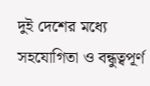দুই দেশের মধ্যে সহযোগিতা ও বন্ধুত্বপূর্ণ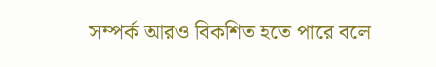সম্পর্ক আরও বিকশিত হতে পারে বলে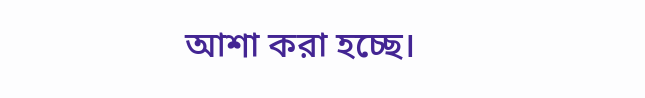আশা করা হচ্ছে।